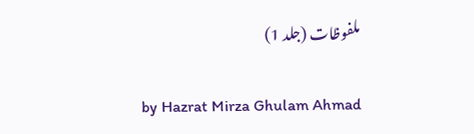ملفوظات (جلد 1)

by Hazrat Mirza Ghulam Ahmad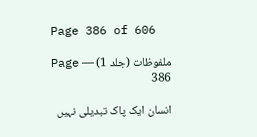Page 386 of 606

ملفوظات (جلد 1) — Page 386

انسان ایک پاک تبدیلی نہیں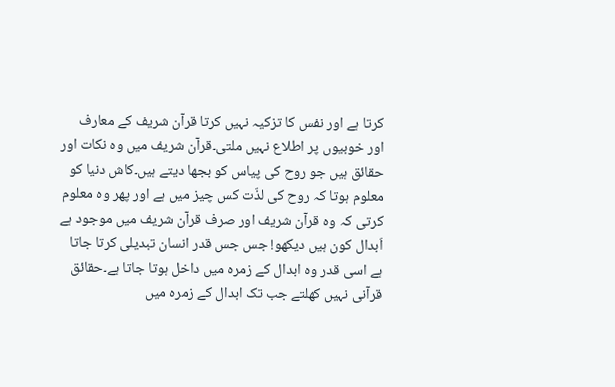کرتا ہے اور نفس کا تزکیہ نہیں کرتا قرآن شریف کے معارف اور خوبیوں پر اطلاع نہیں ملتی۔قرآن شریف میں وہ نکات اور حقائق ہیں جو روح کی پیاس کو بجھا دیتے ہیں۔کاش دنیا کو معلوم ہوتا کہ روح کی لذّت کس چیز میں ہے اور پھر وہ معلوم کرتی کہ وہ قرآن شریف اور صرف قرآن شریف میں موجود ہے اَبدال کون ہیں دیکھو! جس جس قدر انسان تبدیلی کرتا جاتا ہے اسی قدر وہ ابدال کے زمرہ میں داخل ہوتا جاتا ہے۔حقائق قرآنی نہیں کھلتے جب تک ابدال کے زمرہ میں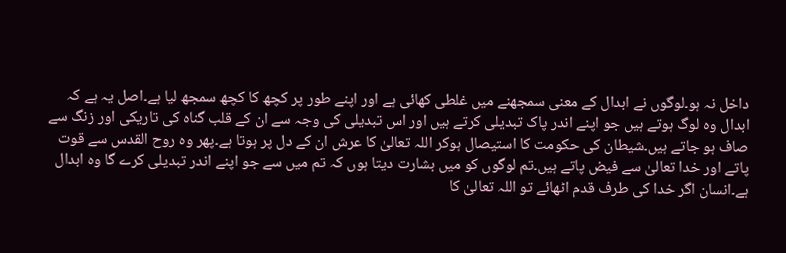داخل نہ ہو۔لوگوں نے ابدال کے معنی سمجھنے میں غلطی کھائی ہے اور اپنے طور پر کچھ کا کچھ سمجھ لیا ہے۔اصل یہ ہے کہ ابدال وہ لوگ ہوتے ہیں جو اپنے اندر پاک تبدیلی کرتے ہیں اور اس تبدیلی کی وجہ سے ان کے قلب گناہ کی تاریکی اور زنگ سے صاف ہو جاتے ہیں۔شیطان کی حکومت کا استیصال ہوکر اللہ تعالیٰ کا عرش ان کے دل پر ہوتا ہے۔پھر وہ روح القدس سے قوت پاتے اور خدا تعالیٰ سے فیض پاتے ہیں۔تم لوگوں کو میں بشارت دیتا ہوں کہ تم میں سے جو اپنے اندر تبدیلی کرے گا وہ ابدال ہے۔انسان اگر خدا کی طرف قدم اٹھائے تو اللہ تعالیٰ کا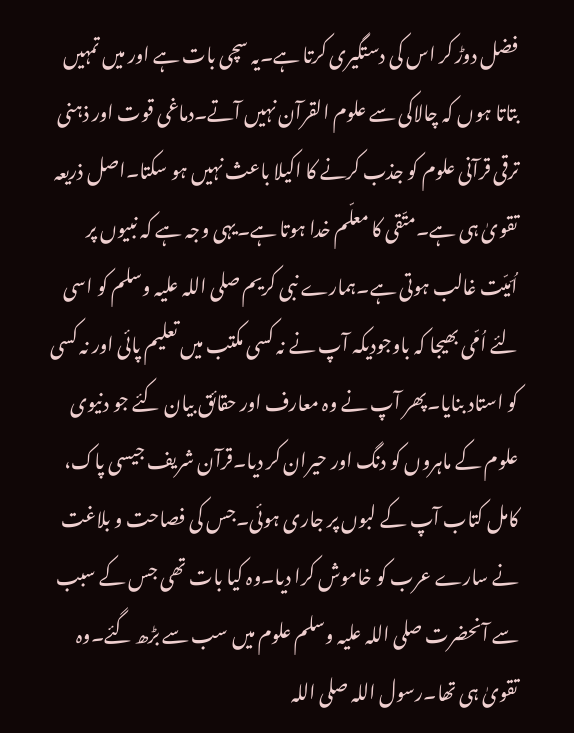فضل دوڑ کر اس کی دستگیری کرتا ہے۔یہ سچی بات ہے اور میں تمہیں بتاتا ہوں کہ چالاکی سے علوم القرآن نہیں آتے۔دماغی قوت اور ذہنی ترقی قرآنی علوم کو جذب کرنے کا اکیلا باعث نہیں ہو سکتا۔اصل ذریعہ تقویٰ ہی ہے۔متّقی کا معلّم خدا ہوتا ہے۔یہی وجہ ہے کہ نبیوں پر اُمّیّت غالب ہوتی ہے۔ہمارے نبی کریم صلی اللہ علیہ وسلم کو اسی لئے اُمّی بھیجا کہ باوجودیکہ آپ نے نہ کسی مکتب میں تعلیم پائی اور نہ کسی کو استاد بنایا۔پھر آپ نے وہ معارف اور حقائق بیان کئے جو دنیوی علوم کے ماہروں کو دنگ اور حیران کر دیا۔قرآن شریف جیسی پاک، کامل کتاب آپ کے لبوں پر جاری ہوئی۔جس کی فصاحت و بلاغت نے سارے عرب کو خاموش کرا دیا۔وہ کیا بات تھی جس کے سبب سے آنحضرت صلی اللہ علیہ وسلم علوم میں سب سے بڑھ گئے۔وہ تقویٰ ہی تھا۔رسول اللہ صلی اللہ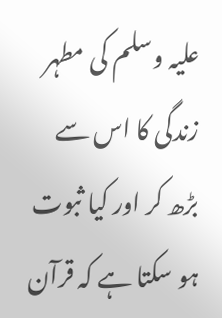علیہ وسلم کی مطہر زندگی کا اس سے بڑھ کر اور کیا ثبوت ہو سکتا ہے کہ قرآن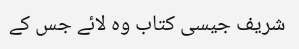شریف جیسی کتاب وہ لائے جس کے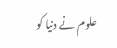علوم نے دنیا کو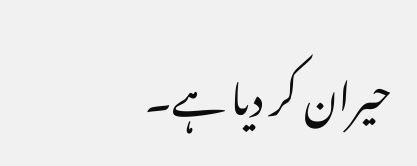حیران کر دیا ہے۔